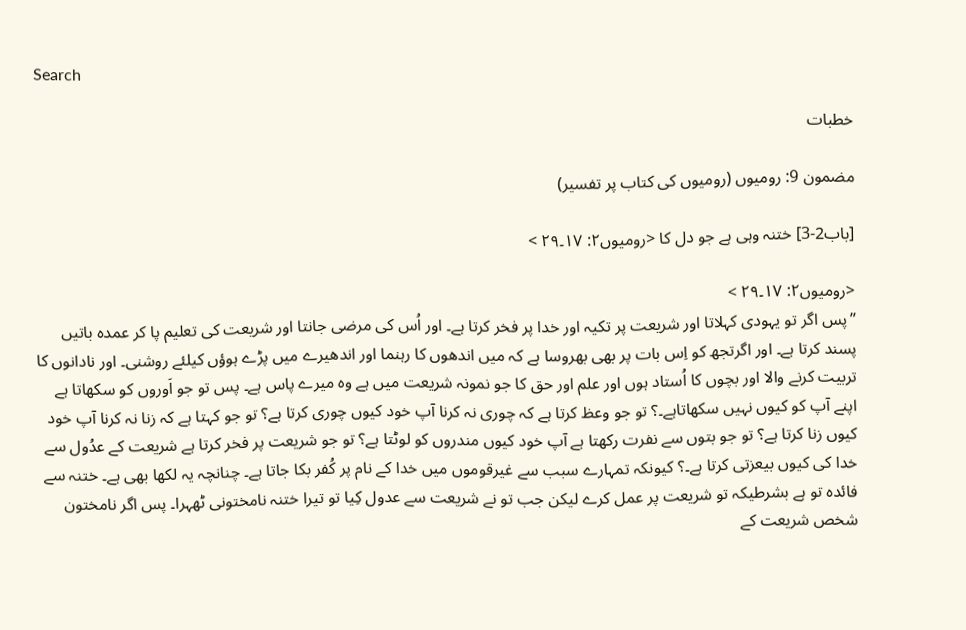Search

خطبات

مضمون 9: رومیوں (رومیوں کی کتاب پر تفسیر)

[باب2-3] ختنہ وہی ہے جو دل کا <رومیوں۲: ۱۷۔۲۹ >

<رومیوں۲: ۱۷۔۲۹ >
”پس اگر تو یہودی کہلاتا اور شریعت پر تکیہ اور خدا پر فخر کرتا ہے۔ اور اُس کی مرضی جانتا اور شریعت کی تعلیم پا کر عمدہ باتیں پسند کرتا ہے۔ اور اگرتجھ کو اِس بات پر بھی بھروسا ہے کہ میں اندھوں کا رہنما اور اندھیرے میں پڑے ہوؤں کیلئے روشنی۔ اور نادانوں کا تربیت کرنے والا اور بچوں کا اُستاد ہوں اور علم اور حق کا جو نمونہ شریعت میں ہے وہ میرے پاس ہے۔ پس تو جو اَوروں کو سکھاتا ہے اپنے آپ کو کیوں نہیں سکھاتاہے۔؟ تو جو وعظ کرتا ہے کہ چوری نہ کرنا آپ خود کیوں چوری کرتا ہے؟ تو جو کہتا ہے کہ زنا نہ کرنا آپ خود کیوں زنا کرتا ہے؟ تو جو بتوں سے نفرت رکھتا ہے آپ خود کیوں مندروں کو لوٹتا ہے؟ تو جو شریعت پر فخر کرتا ہے شریعت کے عدُول سے خدا کی کیوں بیعزتی کرتا ہے۔؟ کیونکہ تمہارے سبب سے غیرقوموں میں خدا کے نام پر کُفر بکا جاتا ہے۔ چنانچہ یہ لکھا بھی ہے۔ ختنہ سے فائدہ تو ہے بشرطیکہ تو شریعت پر عمل کرے لیکن جب تو نے شریعت سے عدول کِیا تو تیرا ختنہ نامختونی ٹھہرا۔ پس اگر نامختون شخص شریعت کے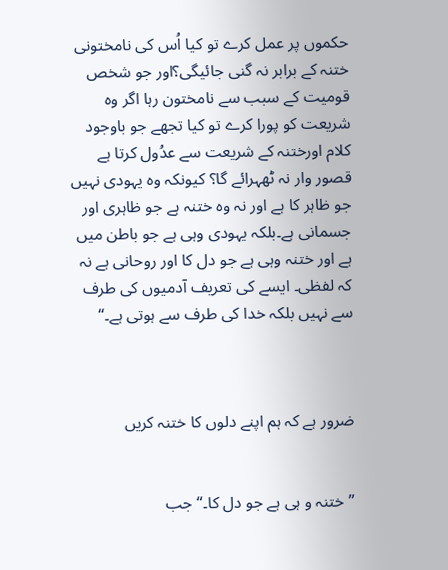حکموں پر عمل کرے تو کیا اُس کی نامختونی ختنہ کے برابر نہ گنی جائیگی؟اور جو شخص قومیت کے سبب سے نامختون رہا اگر وہ شریعت کو پورا کرے تو کیا تجھے جو باوجود کلام اورختنہ کے شریعت سے عدُول کرتا ہے قصور وار نہ ٹھہرائے گا؟ کیونکہ وہ یہودی نہیں جو ظاہر کا ہے اور نہ وہ ختنہ ہے جو ظاہری اور جسمانی ہے۔بلکہ یہودی وہی ہے جو باطن میں ہے اور ختنہ وہی ہے جو دل کا اور روحانی ہے نہ کہ لفظی۔ ایسے کی تعریف آدمیوں کی طرف سے نہیں بلکہ خدا کی طرف سے ہوتی ہے۔“



ضرور ہے کہ ہم اپنے دلوں کا ختنہ کریں


” ختنہ و ہی ہے جو دل کا۔“ جب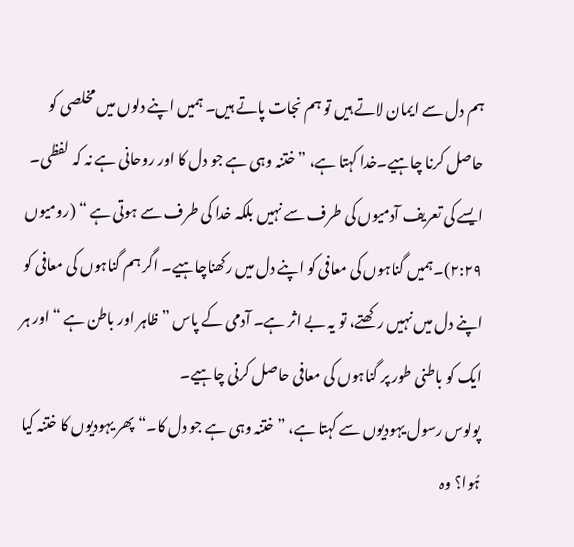ہم دل سے ایمان لاتے ہیں تو ہم نجات پاتے ہیں۔ ہمیں اپنے دلوں میں مخلصی کو حاصل کرنا چاہیے۔خدا کہتا ہے، ” ختنہ وہی ہے جو دل کا اور روحانی ہے نہ کہ لفظی۔ ایسے کی تعریف آدمیوں کی طرف سے نہیں بلکہ خدا کی طرف سے ہوتی ہے “ (رومیوں ۲:۲۹)۔ہمیں گناہوں کی معافی کو اپنے دل میں رکھناچاہیے۔ اگر ہم گناہوں کی معافی کو اپنے دل میں نہیں رکھتے، تو یہ بے اثر ہے۔ آدمی کے پاس ” ظاہر اور باطن ہے “ اور ہر ایک کو باطنی طور پر گناہوں کی معافی حاصل کرنی چاہیے۔
پولوس رسول یہودیوں سے کہتا ہے، ” ختنہ وہی ہے جو دل کا۔“ پھر یہودیوں کا ختنہ کیا ہُوا؟ وہ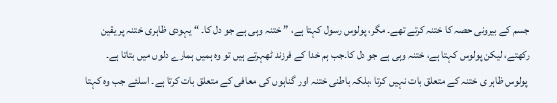جسم کے بیرونی حصہ کا ختنہ کرتے تھے۔ مگر، پولوس رسول کہتا ہے، ” ختنہ وہی ہے جو دل کا۔ “ یہودی ظاہری ختنہ پر یقین رکھتے، لیکن پولوس کہتا ہے، ختنہ وہی ہے جو دل کا۔جب ہم خدا کے فرزند ٹھہرتے ہیں تو وہ ہمیں ہمارے دلوں میں بتاتا ہے۔
 پولوس ظاہر ی ختنہ کے متعلق بات نہیں کرتا ،بلکہ باطنی ختنہ اور گناہوں کی معافی کے متعلق بات کرتا ہے۔ اسلئے جب وہ کہتا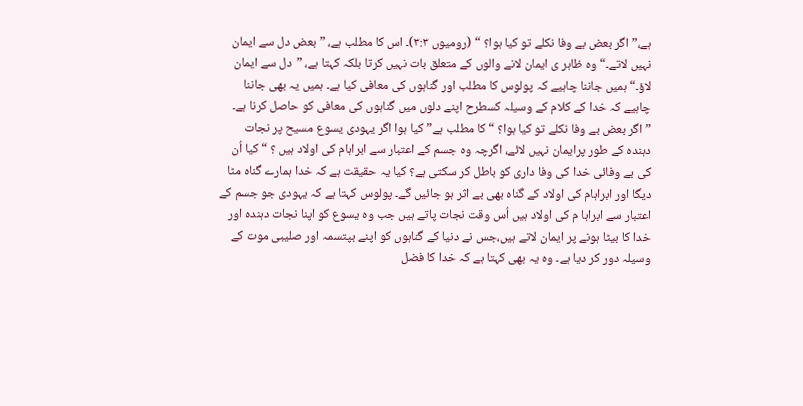ہے،” اگر بعض بے وفا نکلے تو کیا ہوا؟ “ (رومیوں ۳:۳)۔ اس کا مطلب ہے، ” بعض دل سے ایمان نہیں لاتے۔“ وہ ظاہر ی ایمان لانے والوں کے متعلق بات نہیں کرتا بلکہ کہتا ہے، ”دل سے ایمان لاؤ۔“ ہمیں جاننا چاہیے کہ پولوس کا مطلب اور گناہوں کی معافی کیا ہے۔ ہمیں یہ بھی جاننا چاہیے کہ خدا کے کلام کے وسیلہ کسطرح اپنے دلوں میں گناہوں کی معافی کو حاصل کرنا ہے۔
” اگر بعض بے وفا نکلے تو کیا ہوا؟ “ کا مطلب ہے” کیا ہوا اگر یہودی یسوع مسیح پر نجات دہندہ کے طور پرایمان نہیں لائے، اگرچہ وہ جسم کے اعتبار سے ابراہام کی اولاد ہیں ؟ “ کیا اُن کی بے وفائی خدا کی وفا داری کو باطل کر سکتی ہے؟ کیا یہ حقیقت ہے کہ خدا ہمارے گناہ مٹا دیگا اور ابراہام کی اولاد کے گناہ بھی بے اثر ہو جائیں گے۔ پولوس کہتا ہے کہ یہودی جو جسم کے اعتبار سے ابراہا م کی اولاد ہیں اُس وقت نجات پاتے ہیں جب وہ یسوع کو اپنا نجات دہندہ اور خدا کا بیٹا ہونے پر ایمان لاتے ہیں،جس نے دنیا کے گناہوں کو اپنے بپتسمہ اور صلیبی موت کے وسیلہ دور کر دیا ہے۔ وہ یہ بھی کہتا ہے کہ خدا کا فضل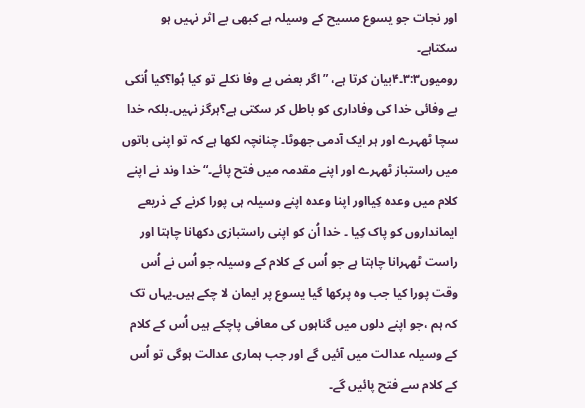اور نجات جو یسوع مسیح کے وسیلہ ہے کبھی بے اثر نہیں ہو سکتاہے۔
رومیوں۳:۳۔۴بیان کرتا ہے، ” اگر بعض بے وفا نکلے تو کیا ہُوا؟کیا اُنکی بے وفائی خدا کی وفاداری کو باطل کر سکتی ہے؟ہرگز نہیں۔بلکہ خدا سچا ٹھہرے اور ہر ایک آدمی جھوٹا۔ چنانچہ لکھا ہے کہ تو اپنی باتوں میں راستباز ٹھہرے اور اپنے مقدمہ میں فتح پائے۔“ خدا وند نے اپنے کلام میں وعدہ کِیااور اپنا وعدہ اپنے وسیلہ ہی پورا کرنے کے ذریعے ایمانداروں کو پاک کِیا ۔ خدا اُن کو اپنی راستبازی دکھانا چاہتا اور راست ٹھہرانا چاہتا ہے جو اُس کے کلام کے وسیلہ جو اُس نے اُس وقت پورا کیا جب وہ پرکھا گیا یسوع پر ایمان لا چکے ہیں۔یہاں تک کہ ہم ،جو اپنے دلوں میں گناہوں کی معافی پاچکے ہیں اُس کے کلام کے وسیلہ عدالت میں آئیں گے اور جب ہماری عدالت ہوگی تو اُس کے کلام سے فتح پائیں گے۔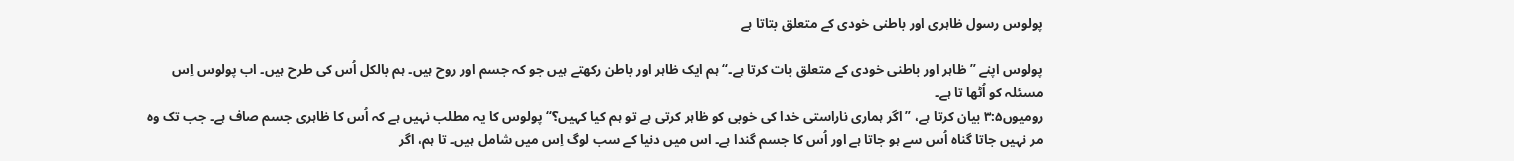پولوس رسول ظاہری اور باطنی خودی کے متعلق بتاتا ہے

پولوس اپنے ” ظاہر اور باطنی خودی کے متعلق بات کرتا ہے۔“ ہم ایک ظاہر اور باطن رکھتے ہیں جو کہ جسم اور روح ہیں۔ ہم بالکل اُس کی طرح ہیں۔ اب پولوس اِس مسئلہ کو اُٹھا تا ہے۔
رومیوں۳:۵ بیان کرتا ہے، ” اگر ہماری ناراستی خدا کی خوبی کو ظاہر کرتی ہے تو ہم کیا کہیں؟“ پولوس کا یہ مطلب نہیں ہے کہ اُس کا ظاہری جسم صاف ہے۔ جب تک وہ مر نہیں جاتا گناہ اُس سے ہو جاتا ہے اور اُس کا جسم گندا ہے۔ اس میں دنیا کے سب لوگ اِس میں شامل ہیں۔ تا ہم، اگر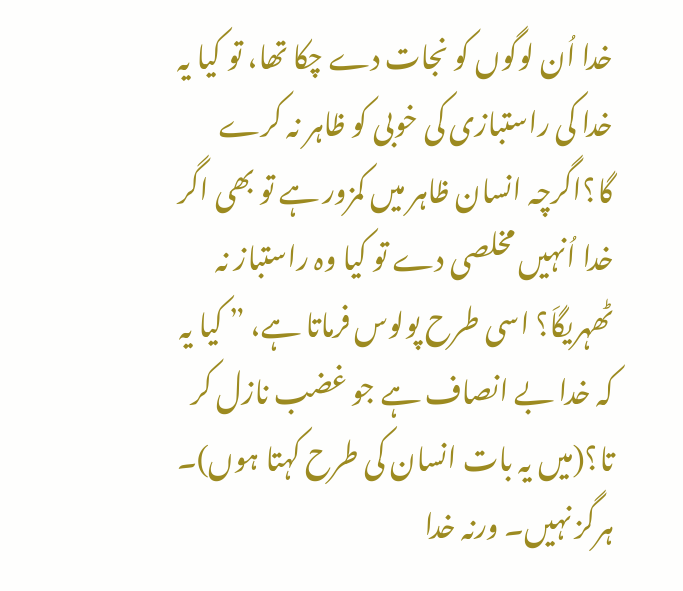خدا اُن لوگوں کو نجات دے چکا تھا، تو کیا یہ خدا کی راستبازی کی خوبی کو ظاہر نہ کرے گا؟اگرچہ انسان ظاہر میں کمزور ہے تو بھی اگر خدا اُنہیں مخلصی دے تو کیا وہ راستباز نہ ٹھہریگاَ؟ اسی طرح پولوس فرماتا ہے، ” کیا یہ کہ خدا بے انصاف ہے جو غضب نازل کر تا؟(میں یہ بات انسان کی طرح کہتا ہوں)۔ ہرگز نہیں۔ ورنہ خدا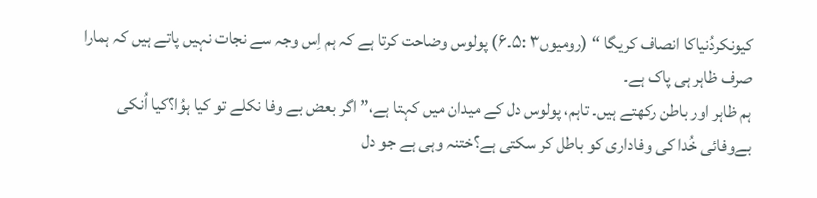کیونکردُنیاکا انصاف کریگا “ (رومیوں۳ :۵۔۶) پولوس وضاحت کرتا ہے کہ ہم اِس وجہ سے نجات نہیں پاتے ہیں کہ ہمارا صرف ظاہر ہی پاک ہے۔
ہم ظاہر اور باطن رکھتے ہیں۔ تاہم، پولوس دل کے میدان میں کہتا ہے،” اگر بعض بے وفا نکلے تو کیا ہوُا؟کیا اُنکی بےوفائی خُدا کی وفاداری کو باطل کر سکتی ہے؟ختنہ وہی ہے جو دل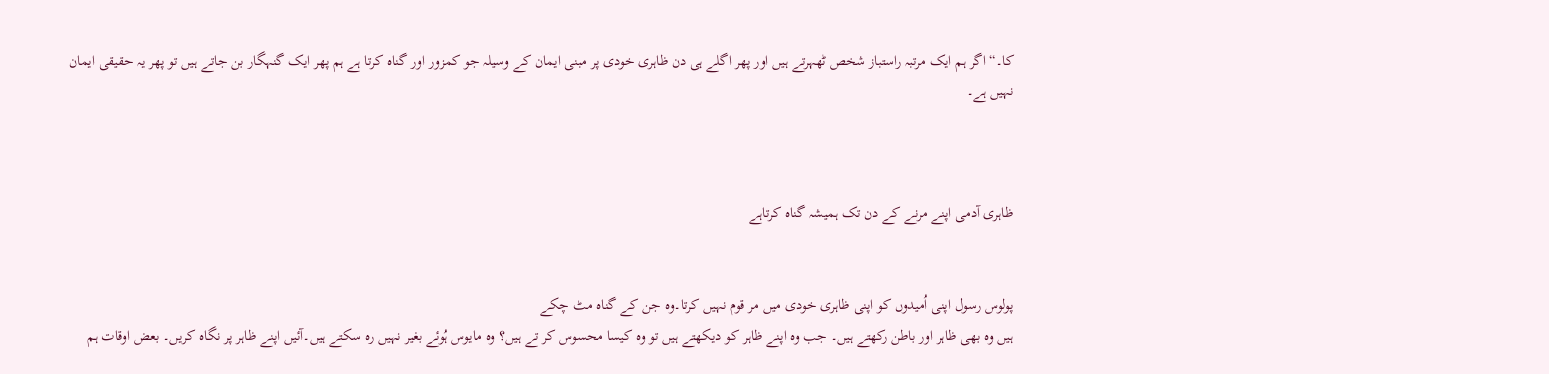کا۔“ اگر ہم ایک مرتبہ راستباز شخص ٹھہرتے ہیں اور پھر اگلے ہی دن ظاہری خودی پر مبنی ایمان کے وسیلہ جو کمزور اور گناہ کرتا ہے ہم پھر ایک گنہگار بن جاتے ہیں تو پھر یہ حقیقی ایمان نہیں ہے۔



ظاہری آدمی اپنے مرنے کے دن تک ہمیشہ گناہ کرتاہے


پولوس رسول اپنی اُمیدوں کو اپنی ظاہری خودی میں مر قوم نہیں کرتا۔وہ جن کے گناہ مٹ چکے
ہیں وہ بھی ظاہر اور باطن رکھتے ہیں۔ جب وہ اپنے ظاہر کو دیکھتے ہیں تو وہ کیسا محسوس کر تے ہیں؟ وہ مایوس ہُوئے بغیر نہیں رہ سکتے ہیں۔آئیں اپنے ظاہر پر نگاہ کریں۔ بعض اوقات ہم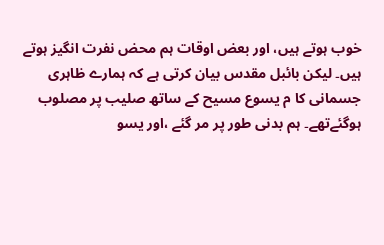خوب ہوتے ہیں، اور بعض اوقات ہم محض نفرت انگیز ہوتے ہیں۔ لیکن بائبل مقدس بیان کرتی ہے کہ ہمارے ظاہری جسمانی کا م یسوع مسیح کے ساتھ صلیب پر مصلوب ہوگئےتھے۔ ہم بدنی طور پر مر گئے ،اور یسو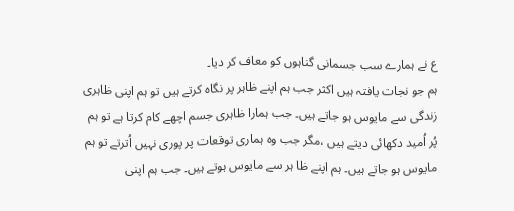ع نے ہمارے سب جسمانی گناہوں کو معاف کر دیا۔
ہم جو نجات یافتہ ہیں اکثر جب ہم اپنے ظاہر پر نگاہ کرتے ہیں تو ہم اپنی ظاہری زندگی سے مایوس ہو جاتے ہیں۔ جب ہمارا ظاہری جسم اچھے کام کرتا ہے تو ہم پُر اُمید دکھائی دیتے ہیں ،مگر جب وہ ہماری توقعات پر پوری نہیں اُترتے تو ہم مایوس ہو جاتے ہیں۔ ہم اپنے ظا ہر سے مایوس ہوتے ہیں۔ جب ہم اپنی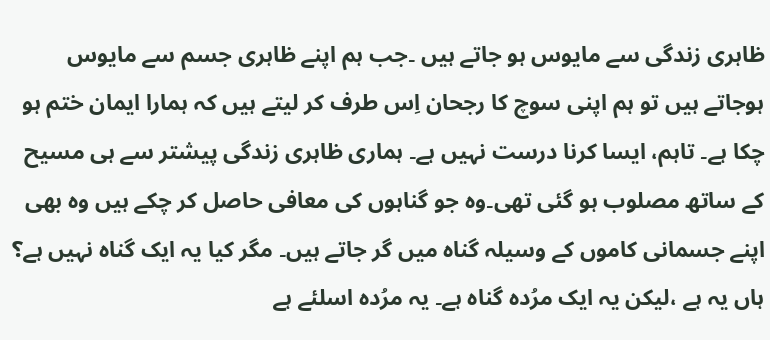ظاہری زندگی سے مایوس ہو جاتے ہیں ۔جب ہم اپنے ظاہری جسم سے مایوس ہوجاتے ہیں تو ہم اپنی سوچ کا رجحان اِس طرف کر لیتے ہیں کہ ہمارا ایمان ختم ہو چکا ہے۔ تاہم، ایسا کرنا درست نہیں ہے۔ ہماری ظاہری زندگی پیشتر سے ہی مسیح کے ساتھ مصلوب ہو گئی تھی۔وہ جو گناہوں کی معافی حاصل کر چکے ہیں وہ بھی اپنے جسمانی کاموں کے وسیلہ گناہ میں گر جاتے ہیں۔ مگر کیا یہ ایک گناہ نہیں ہے؟ ہاں یہ ہے ،لیکن یہ ایک مرُدہ گناہ ہے۔ یہ مرُدہ اسلئے ہے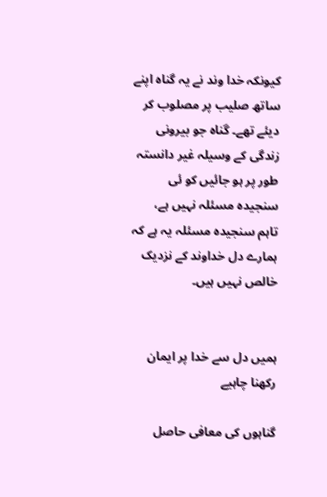کیونکہ خدا وند نے یہ گناہ اپنے ساتھ صلیب پر مصلوب کر دیئے تھے۔ گناہ جو بیرونی زندگی کے وسیلہ غیر دانستہ طور پر ہو جائیں کو ئی سنجیدہ مسئلہ نہیں ہے، تاہم سنجیدہ مسئلہ یہ ہے کہ ہمارے دل خداوند کے نزدیک خالص نہیں ہیں۔


ہمیں دل سے خدا پر ایمان رکھنا چاہیے

گناہوں کی معافی حاصل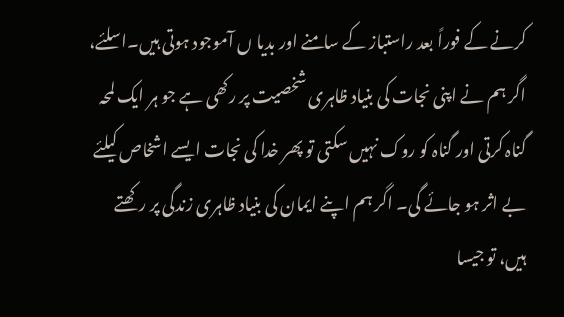کرنے کے فوراً بعد راستباز کے سامنے اور بدیا ں آموجود ہوتی ہیں۔اسلئے، اگر ہم نے اپنی نجات کی بنیاد ظاہری شخصیت پر رکھی ہے جو ہر ایک لمحہ گناہ کرتی اور گناہ کو روک نہیں سکتی تو پھر خدا کی نجات ایسے اشخاص کیلئے بے اثر ہو جائے گی۔ اگر ہم اپنے ایمان کی بنیاد ظاہری زندگی پر رکھتے
ہیں، تو جیسا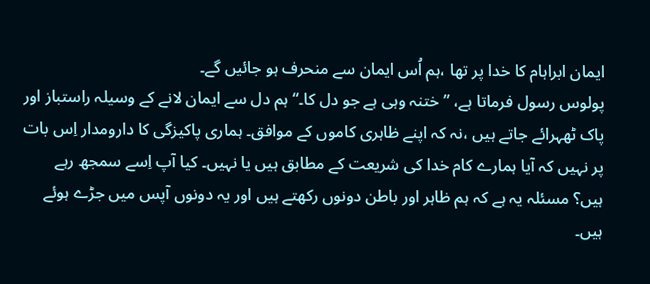ایمان ابراہام کا خدا پر تھا ،ہم اُس ایمان سے منحرف ہو جائیں گے۔
پولوس رسول فرماتا ہے، ” ختنہ وہی ہے جو دل کا۔“ ہم دل سے ایمان لانے کے وسیلہ راستباز اور پاک ٹھہرائے جاتے ہیں ،نہ کہ اپنے ظاہری کاموں کے موافق۔ ہماری پاکیزگی کا دارومدار اِس بات پر نہیں کہ آیا ہمارے کام خدا کی شریعت کے مطابق ہیں یا نہیں۔ کیا آپ اِسے سمجھ رہے ہیں؟ مسئلہ یہ ہے کہ ہم ظاہر اور باطن دونوں رکھتے ہیں اور یہ دونوں آپس میں جڑے ہوئے ہیں۔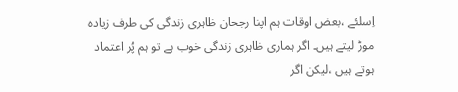اِسلئے ،بعض اوقات ہم اپنا رجحان ظاہری زندگی کی طرف زیادہ موڑ لیتے ہیں۔ اگر ہماری ظاہری زندگی خوب ہے تو ہم پُر اعتماد ہوتے ہیں ،لیکن اگر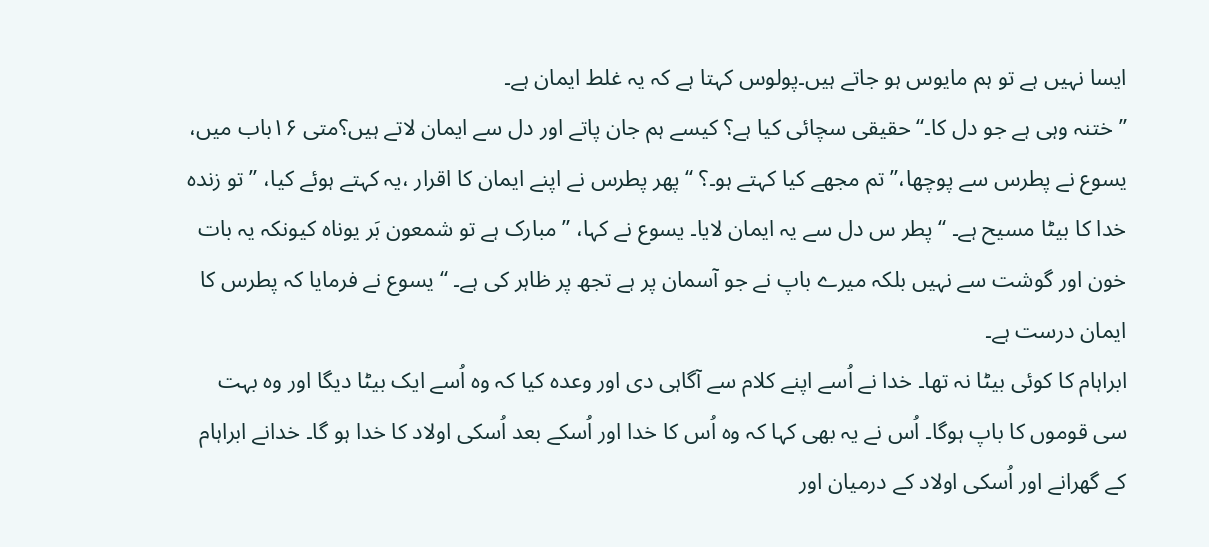ایسا نہیں ہے تو ہم مایوس ہو جاتے ہیں۔پولوس کہتا ہے کہ یہ غلط ایمان ہے۔
” ختنہ وہی ہے جو دل کا۔“حقیقی سچائی کیا ہے؟ کیسے ہم جان پاتے اور دل سے ایمان لاتے ہیں؟متی ۱۶باب میں، یسوع نے پطرس سے پوچھا،” تم مجھے کیا کہتے ہو۔؟ “ پھر پطرس نے اپنے ایمان کا اقرار ،یہ کہتے ہوئے کیا، ” تو زندہ خدا کا بیٹا مسیح ہے۔ “ پطر س دل سے یہ ایمان لایا۔ یسوع نے کہا، ”مبارک ہے تو شمعون بَر یوناہ کیونکہ یہ بات خون اور گوشت سے نہیں بلکہ میرے باپ نے جو آسمان پر ہے تجھ پر ظاہر کی ہے۔ “ یسوع نے فرمایا کہ پطرس کا ایمان درست ہے۔
ابراہام کا کوئی بیٹا نہ تھا۔ خدا نے اُسے اپنے کلام سے آگاہی دی اور وعدہ کیا کہ وہ اُسے ایک بیٹا دیگا اور وہ بہت سی قوموں کا باپ ہوگا۔ اُس نے یہ بھی کہا کہ وہ اُس کا خدا اور اُسکے بعد اُسکی اولاد کا خدا ہو گا۔ خدانے ابراہام کے گھرانے اور اُسکی اولاد کے درمیان اور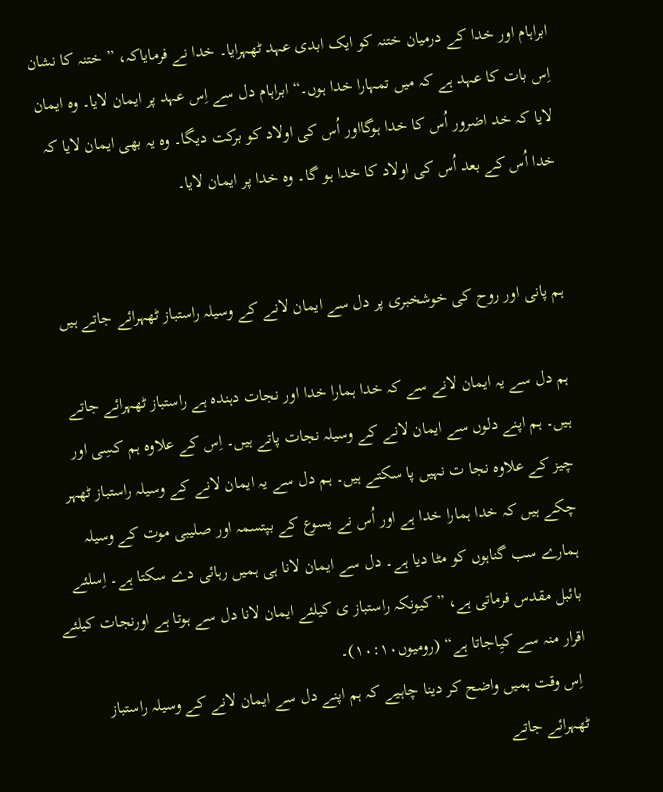ابراہام اور خدا کے درمیان ختنہ کو ایک ابدی عہد ٹھہرایا۔ خدا نے فرمایاکہ، ” ختنہ کا نشان اِس بات کا عہد ہے کہ میں تمہارا خدا ہوں۔“ ابراہام دل سے اِس عہد پر ایمان لایا۔ وہ ایمان لایا کہ خد اضرور اُس کا خدا ہوگااور اُس کی اولاد کو برکت دیگا۔ وہ یہ بھی ایمان لایا کہ خدا اُس کے بعد اُس کی اولاد کا خدا ہو گا۔ وہ خدا پر ایمان لایا۔


ہم پانی اور روح کی خوشخبری پر دل سے ایمان لانے کے وسیلہ راستباز ٹھہرائے جاتے ہیں

ہم دل سے یہ ایمان لانے سے کہ خدا ہمارا خدا اور نجات دہندہ ہے راستباز ٹھہرائے جاتے ہیں۔ ہم اپنے دلوں سے ایمان لانے کے وسیلہ نجات پاتے ہیں۔ اِس کے علاوہ ہم کسِی اور چیز کے علاوہ نجا ت نہیں پا سکتے ہیں۔ ہم دل سے یہ ایمان لانے کے وسیلہ راستباز ٹھہر چکے ہیں کہ خدا ہمارا خدا ہے اور اُس نے یسوع کے بپتسمہ اور صلیبی موت کے وسیلہ ہمارے سب گناہوں کو مٹا دیا ہے۔ دل سے ایمان لانا ہی ہمیں رہائی دے سکتا ہے۔ اِسلئے بائبل مقدس فرماتی ہے، ” کیونکہ راستباز ی کیلئے ایمان لانا دل سے ہوتا ہے اورنجات کیلئے اقرار منہ سے کیِاجاتا ہے“ (رومیوں۱۰:۱۰)۔
 اِس وقت ہمیں واضح کر دینا چاہیے کہ ہم اپنے دل سے ایمان لانے کے وسیلہ راستباز ٹھہرائے جاتے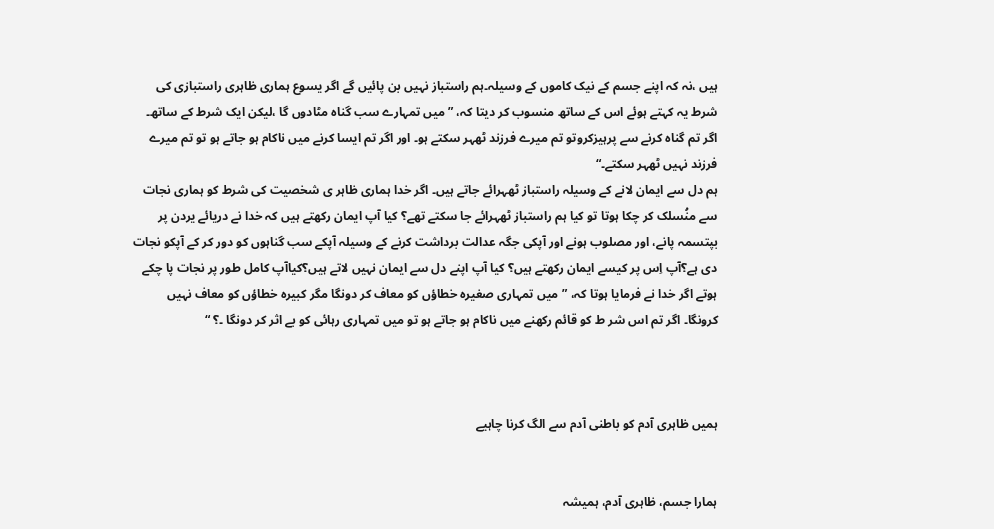ہیں ،نہ کہ اپنے جسم کے نیک کاموں کے وسیلہ۔ہم راستباز نہیں بن پائیں گے اگر یسوع ہماری ظاہری راستبازی کی شرط یہ کہتے ہوئے اس کے ساتھ منسوب کر دیتا کہ، ” میں تمہارے سب گناہ مٹادوں گا ،لیکن ایک شرط کے ساتھ۔ اگر تم گناہ کرنے سے پرہیزکروتو تم میرے فرزند ٹھہر سکتے ہو۔ اور اگر تم ایسا کرنے میں ناکام ہو جاتے ہو تو تم میرے فرزند نہیں ٹھہر سکتے۔“
ہم دل سے ایمان لانے کے وسیلہ راستباز ٹھہرائے جاتے ہیں۔ اگر خدا ہماری ظاہر ی شخصیت کی شرط کو ہماری نجات سے منُسلک کر چکا ہوتا تو کیا ہم راستباز ٹھہرائے جا سکتے تھے؟ کیا آپ ایمان رکھتے ہیں کہ خدا نے دریائے یردن پر بپتسمہ پانے، اور مصلوب ہونے اور آپکی جگہ عدالت برداشت کرنے کے وسیلہ آپکے سب گناہوں کو دور کر کے آپکو نجات دی ہے؟آپ اِس پر کیسے ایمان رکھتے ہیں؟ کیا آپ اپنے دل سے ایمان نہیں لاتے ہیں؟کیاآپ کامل طور پر نجات پا چکے ہوتے اگر خدا نے فرمایا ہوتا کہ، ”میں تمہاری صغیرہ خطاؤں کو معاف کر دونگا مگر کبیرہ خطاؤں کو معاف نہیں کرونگا۔ اگر تم اس شر ط کو قائم رکھنے میں ناکام ہو جاتے ہو تو میں تمہاری رہائی کو بے اثر کر دونگا ۔؟ “



ہمیں ظاہری آدم کو باطنی آدم سے الگ کرنا چاہیے


ہمارا جسم، ظاہری آدم، ہمیشہ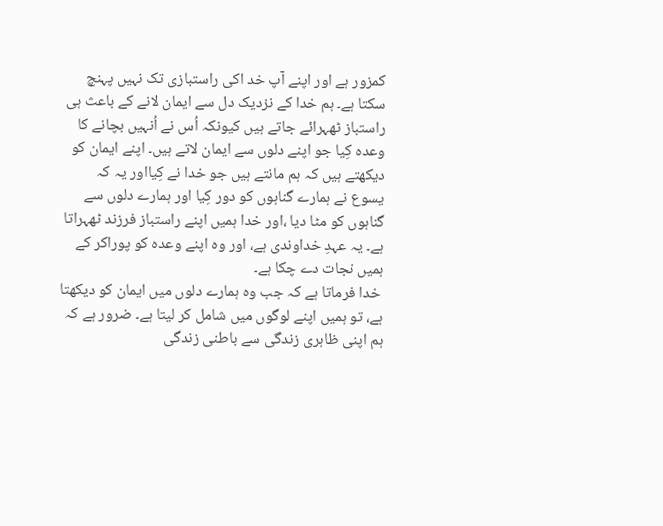کمزور ہے اور اپنے آپ خد اکی راستبازی تک نہیں پہنچ سکتا ہے۔ ہم خدا کے نزدیک دل سے ایمان لانے کے باعث ہی راستباز ٹھہرائے جاتے ہیں کیونکہ اُس نے اُنہیں بچانے کا وعدہ کِیا جو اپنے دلوں سے ایمان لاتے ہیں۔ اپنے ایمان کو دیکھتے ہیں کہ ہم مانتے ہیں جو خدا نے کِیااور یہ کہ یسوع نے ہمارے گناہوں کو دور کِیا اور ہمارے دلوں سے گناہوں کو مٹا دیا ،اور خدا ہمیں اپنے راستباز فرزند ٹھہراتا ہے۔ یہ عہدِ خداوندی ہے، اور وہ اپنے وعدہ کو پوراکر کے ہمیں نجات دے چکا ہے۔
 خدا فرماتا ہے کہ جب وہ ہمارے دلوں میں ایمان کو دیکھتا ہے، تو ہمیں اپنے لوگوں میں شامل کر لیتا ہے۔ ضرور ہے کہ ہم اپنی ظاہری زندگی سے باطنی زندگی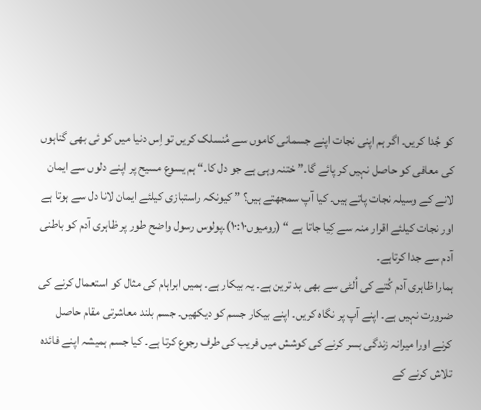کو جُدا کریں۔ اگر ہم اپنی نجات اپنے جسمانی کاموں سے مُنسلک کریں تو اِس دنیا میں کو ئی بھی گناہوں کی معافی کو حاصل نہیں کر پائے گا۔” ختنہ وہی ہے جو دل کا۔“ ہم یسوع مسیح پر اپنے دلوں سے ایمان لانے کے وسیلہ نجات پاتے ہیں۔ کیا آپ سمجھتے ہیں؟ ” کیونکہ راستبازی کیلئے ایمان لانا دل سے ہوتا ہے اور نجات کیلئے اقرار منہ سے کِیا جاتا ہے “ (رومیوں۱۰:۱۰)۔پولوس رسول واضح طور پر ظاہری آدم کو باطنی آدم سے جدا کرتاہے۔
ہمارا ظاہری آدم کُتے کی اُلٹی سے بھی بد ترین ہے۔ یہ بیکار ہے۔ ہمیں ابراہام کی مثال کو استعمال کرنے کی ضرورت نہیں ہے۔ اپنے آپ پر نگاہ کریں۔ اپنے بیکار جسم کو دیکھیں۔ جسم بلند معاشرتی مقام حاصل کرنے اورا میرانہ زندگی بسر کرنے کی کوشش میں فریب کی طرف رجوع کرتا ہے۔ کیا جسم ہمیشہ اپنے فائدہ تلاش کرنے کے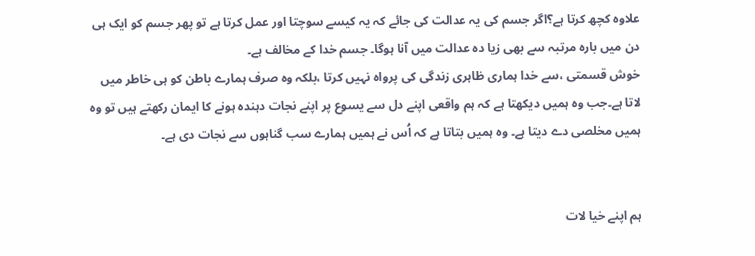علاوہ کچھ کرتا ہے؟اگر جسم کی یہ عدالت کی جائے کہ یہ کیسے سوچتا اور عمل کرتا ہے تو پھر جسم کو ایک ہی دن میں بارہ مرتبہ سے بھی زیا دہ عدالت میں آنا ہوگا۔ جسم خدا کے مخالف ہے۔
خوش قسمتی ،سے خدا ہماری ظاہری زندگی کی پرواہ نہیں کرتا ،بلکہ وہ صرف ہمارے باطن کو ہی خاطر میں لاتا ہے۔جب وہ ہمیں دیکھتا ہے کہ ہم واقعی اپنے دل سے یسوع پر اپنے نجات دہندہ ہونے کا ایمان رکھتے ہیں تو وہ ہمیں مخلصی دے دیتا ہے۔ وہ ہمیں بتاتا ہے کہ اُس نے ہمیں ہمارے سب گناہوں سے نجات دی ہے۔


ہم اپنے خیا لات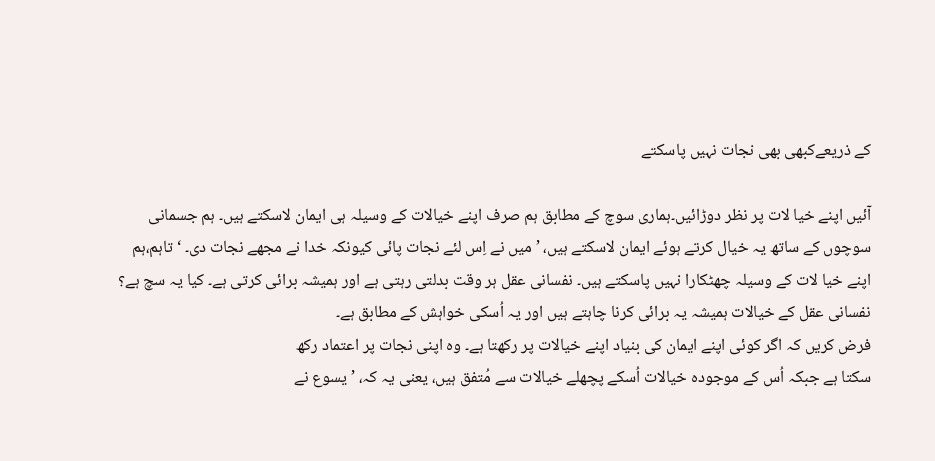کے ذریعےکبھی بھی نجات نہیں پاسکتے

آئیں اپنے خیا لات پر نظر دوڑائیں۔ہماری سوچ کے مطابق ہم صرف اپنے خیالات کے وسیلہ ہی ایمان لاسکتے ہیں۔ ہم جسمانی سوچوں کے ساتھ یہ خیال کرتے ہوئے ایمان لاسکتے ہیں، ’ میں نے اِس لئے نجات پائی کیونکہ خدا نے مجھے نجات دی۔ ‘ تاہم،ہم اپنے خیا لات کے وسیلہ چھٹکارا نہیں پاسکتے ہیں۔ نفسانی عقل ہر وقت بدلتی رہتی ہے اور ہمیشہ برائی کرتی ہے۔ کیا یہ سچ ہے؟ نفسانی عقل کے خیالات ہمیشہ یہ برائی کرنا چاہتے ہیں اور یہ اُسکی خواہش کے مطابق ہے۔
فرض کریں کہ اگر کوئی اپنے ایمان کی بنیاد اپنے خیالات پر رکھتا ہے۔ وہ اپنی نجات پر اعتماد رکھ
سکتا ہے جبکہ اُس کے موجودہ خیالات اُسکے پچھلے خیالات سے مُتفق ہیں، یعنی یہ کہ، ’ یسوع نے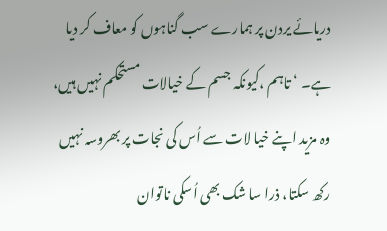دریائے یردن پر ہمارے سب گناہوں کو معاف کر دیا ہے۔ ‘ تاہم ،کیونکہ جسم کے خیالات مستحکم نہیں ہیں، وہ مزید اپنے خیا لات سے اُس کی نجات پر بھروسہ نہیں رکھ سکتا، ذرا سا شک بھی اُسکی ناتوان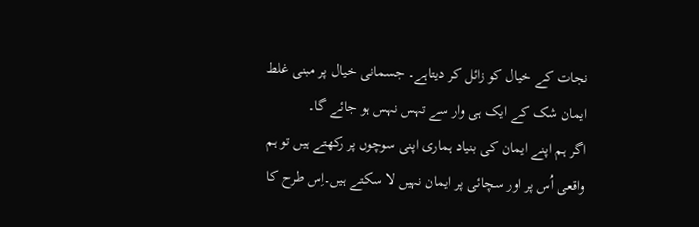نجات کے خیال کو زائل کر دیتاہے۔ جسمانی خیال پر مبنی غلط ایمان شک کے ایک ہی وار سے تہس نہس ہو جائے گا۔
اگر ہم اپنے ایمان کی بنیاد ہماری اپنی سوچوں پر رکھتے ہیں تو ہم واقعی اُس پر اور سچائی پر ایمان نہیں لا سکتے ہیں۔اِس طرح کا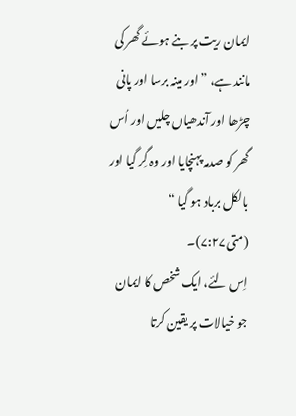ایمان ریت پر بنے ہوئے گھر کی مانند ہے، ” اور مینہ برسا اور پانی چڑھا اور آندھیاں چلیں اور اُس گھر کو صدمہ پہنچایا اور وہ گِر گیا اور بالکل برباد ہو گیا “ (متی۷:۲۷)۔
اِس لئے، ایک شخص کا ایمان جو خیالات پر یقین کرتا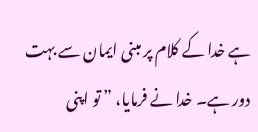ہے خدا کے کلام پر مبنی ایمان سے بہت دور ہے۔ خدا نے فرمایا، ” تو اپنی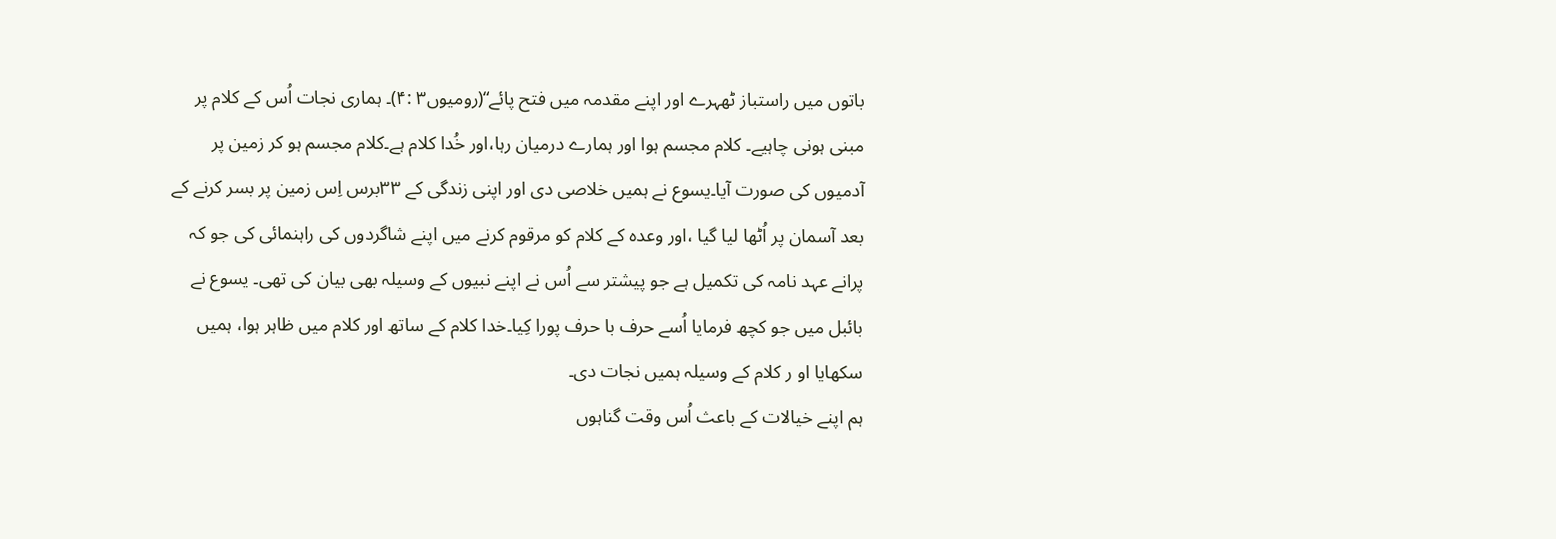باتوں میں راستباز ٹھہرے اور اپنے مقدمہ میں فتح پائے“(رومیوں۳ :۴)۔ ہماری نجات اُس کے کلام پر مبنی ہونی چاہیے۔ کلام مجسم ہوا اور ہمارے درمیان رہا،اور خُدا کلام ہے۔کلام مجسم ہو کر زمین پر آدمیوں کی صورت آیا۔یسوع نے ہمیں خلاصی دی اور اپنی زندگی کے ۳۳برس اِس زمین پر بسر کرنے کے بعد آسمان پر اُٹھا لیا گیا ،اور وعدہ کے کلام کو مرقوم کرنے میں اپنے شاگردوں کی راہنمائی کی جو کہ پرانے عہد نامہ کی تکمیل ہے جو پیشتر سے اُس نے اپنے نبیوں کے وسیلہ بھی بیان کی تھی۔ یسوع نے بائبل میں جو کچھ فرمایا اُسے حرف با حرف پورا کِیا۔خدا کلام کے ساتھ اور کلام میں ظاہر ہوا، ہمیں سکھایا او ر کلام کے وسیلہ ہمیں نجات دی۔
ہم اپنے خیالات کے باعث اُس وقت گناہوں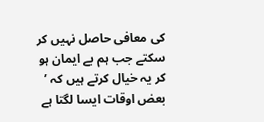کی معافی حاصل نہیں کر سکتے جب ہم بے ایمان ہو کر یہ خیال کرتے ہیں کہ ’ بعض اوقات ایسا لگتا ہے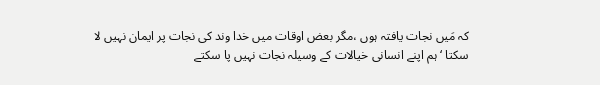کہ مَیں نجات یافتہ ہوں ،مگر بعض اوقات میں خدا وند کی نجات پر ایمان نہیں لا سکتا ‘ ہم اپنے انسانی خیالات کے وسیلہ نجات نہیں پا سکتے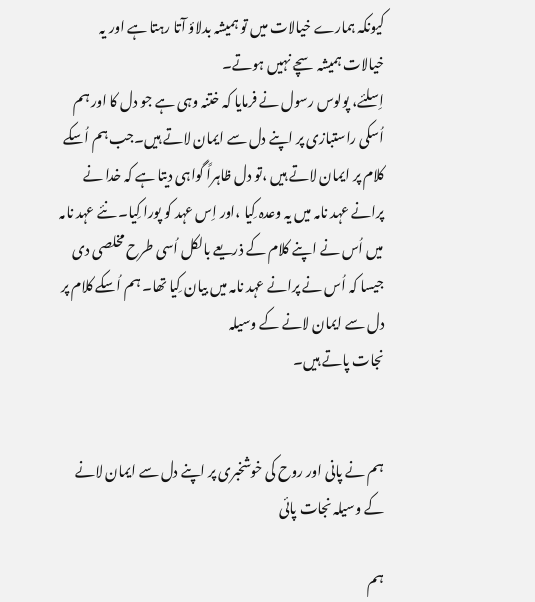کیونکہ ہمارے خیالات میں تو ہمیشہ بدلاؤ آتا رہتا ہے اور یہ خیالات ہمیشہ سچے نہیں ہوتے۔
اِسلئے، پولوس رسول نے فرمایا کہ ختنہ وہی ہے جو دل کا اور ہم اُسکی راستبازی پر اپنے دل سے ایمان لاتے ہیں۔جب ہم اُسکے کلام پر ایمان لاتے ہیں ،تو دل ظاہراً گواہی دیتا ہے کہ خدا نے پرانے عہد نامہ میں یہ وعدہ کِیا ،اور اِس عہد کو پورا کِیا۔ نئے عہد نامہ میں اُس نے اپنے کلام کے ذریعے بالکل اُسی طرح مخلصی دی جیسا کہ اُس نے پرانے عہد نامہ میں بیان کِیا تھا۔ ہم اُسکے کلام پر دل سے ایمان لانے کے وسیلہ
نجات پاتے ہیں۔


ہم نے پانی اور روح کی خوشخبری پر اپنے دل سے ایمان لانے کے وسیلہ نجات پائی

ہم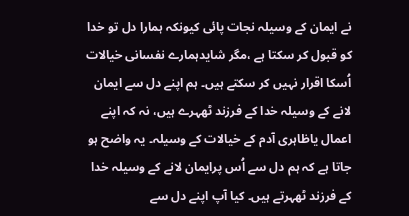نے ایمان کے وسیلہ نجات پائی کیونکہ ہمارا دل تو خدا کو قبول کر سکتا ہے ،مگر شایدہمارے نفسانی خیالات اُسکا اقرار نہیں کر سکتے ہیں۔ ہم اپنے دل سے ایمان لانے کے وسیلہ خدا کے فرزند ٹھہرے ہیں، نہ کہ اپنے اعمال یاظاہری آدم کے خیالات کے وسیلہ۔ یہ واضح ہو جاتا ہے کہ ہم دل سے اُس پرایمان لانے کے وسیلہ خدا کے فرزند ٹھہرتے ہیں۔ کیا آپ اپنے دل سے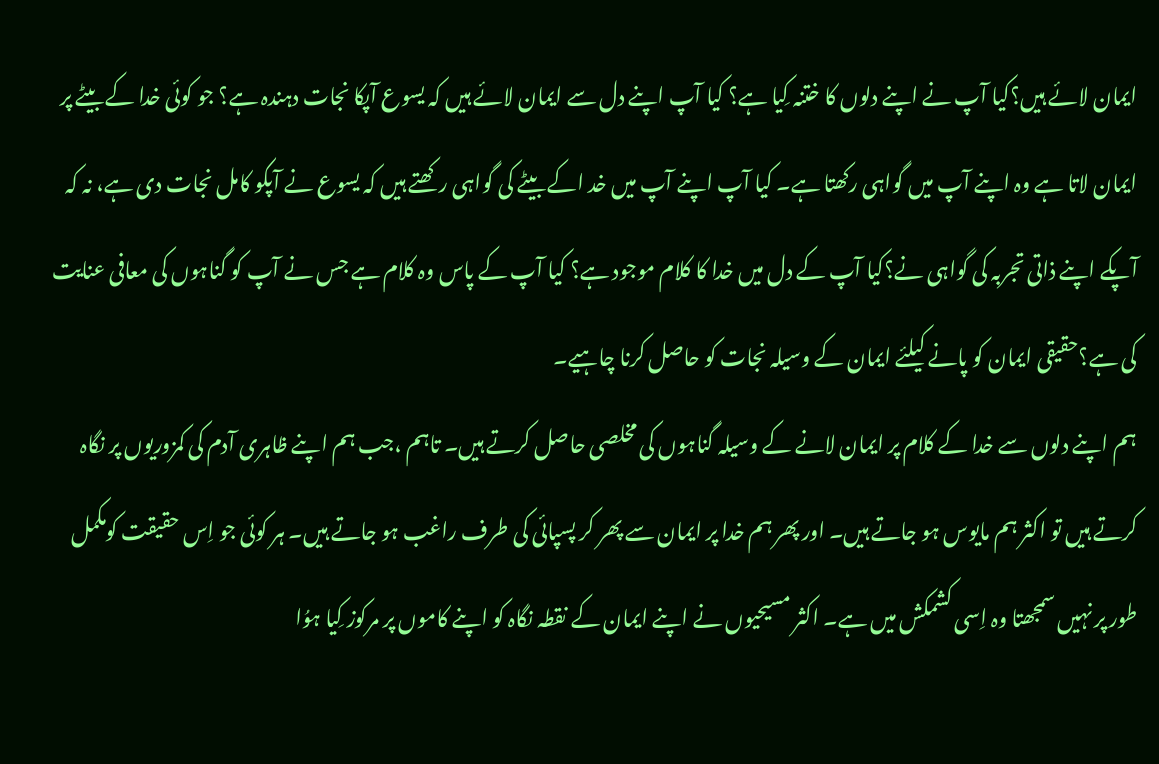ایمان لائے ہیں؟کیا آپ نے اپنے دلوں کا ختنہ کِیا ہے؟ کیا آپ اپنے دل سے ایمان لائے ہیں کہ یسوع آپکا نجات دہندہ ہے؟ جو کوئی خدا کے بیٹے پر ایمان لاتا ہے وہ اپنے آپ میں گواہی رکھتا ہے۔ کیا آپ اپنے آپ میں خد اکے بیٹے کی گواہی رکھتے ہیں کہ یسوع نے آپکو کامل نجات دی ہے، نہ کہ آپکے اپنے ذاتی تجربہ کی گواہی نے؟کیا آپ کے دل میں خدا کا کلام موجود ہے؟ کیا آپ کے پاس وہ کلام ہے جس نے آپ کو گناہوں کی معافی عنایت کی ہے؟حقیقی ایمان کو پانے کیلئے ایمان کے وسیلہ نجات کو حاصل کرنا چاہیے۔
ہم اپنے دلوں سے خدا کے کلام پر ایمان لانے کے وسیلہ گناہوں کی مخلصی حاصل کرتے ہیں۔ تاہم ،جب ہم اپنے ظاہری آدم کی کمزوریوں پر نگاہ کرتے ہیں تو اکثر ہم مایوس ہو جاتے ہیں۔ اور پھر ہم خدا پر ایمان سے پھر کر پسپائی کی طرف راغب ہو جاتے ہیں۔ ہر کوئی جو اِس حقیقت کومکمل طور پر نہیں سمجھتا وہ اِسی کشمکش میں ہے۔ اکثر مسیحیوں نے اپنے ایمان کے نقطہ نگاہ کو اپنے کاموں پر مرکوز کِیا ہوُا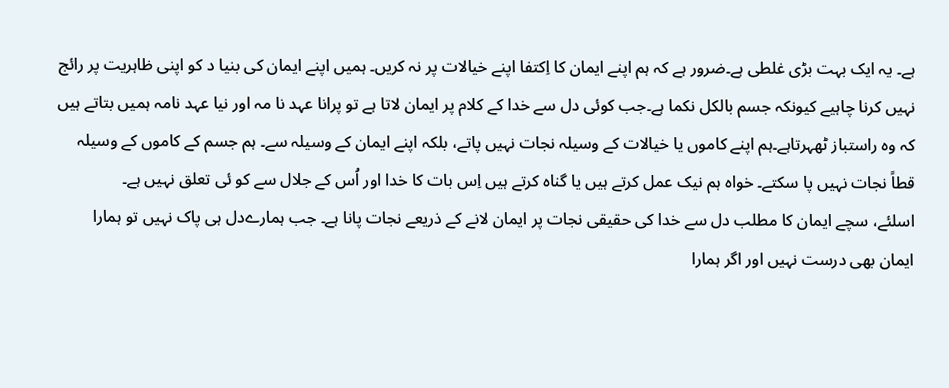ہے۔ یہ ایک بہت بڑی غلطی ہے۔ضرور ہے کہ ہم اپنے ایمان کا اِکتفا اپنے خیالات پر نہ کریں۔ ہمیں اپنے ایمان کی بنیا د کو اپنی ظاہریت پر رائج نہیں کرنا چاہیے کیونکہ جسم بالکل نکما ہے۔جب کوئی دل سے خدا کے کلام پر ایمان لاتا ہے تو پرانا عہد نا مہ اور نیا عہد نامہ ہمیں بتاتے ہیں کہ وہ راستباز ٹھہرتاہے۔ہم اپنے کاموں یا خیالات کے وسیلہ نجات نہیں پاتے، بلکہ اپنے ایمان کے وسیلہ سے۔ ہم جسم کے کاموں کے وسیلہ قطاً نجات نہیں پا سکتے۔ خواہ ہم نیک عمل کرتے ہیں یا گناہ کرتے ہیں اِس بات کا خدا اور اُس کے جلال سے کو ئی تعلق نہیں ہے۔
اسلئے، سچے ایمان کا مطلب دل سے خدا کی حقیقی نجات پر ایمان لانے کے ذریعے نجات پانا ہے۔ جب ہمارےدل ہی پاک نہیں تو ہمارا ایمان بھی درست نہیں اور اگر ہمارا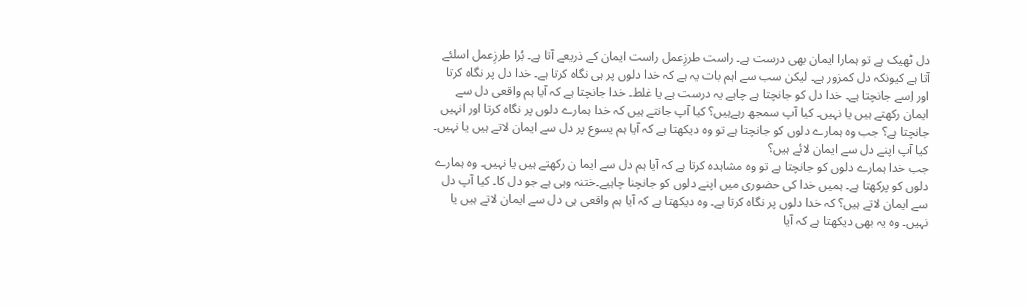دل ٹھیک ہے تو ہمارا ایمان بھی درست ہے۔ راست طرزِعمل راست ایمان کے ذریعے آتا ہے۔ بُرا طرزِعمل اسلئے آتا ہے کیونکہ دل کمزور ہے۔ لیکن سب سے اہم بات یہ ہے کہ خدا دلوں پر ہی نگاہ کرتا ہے۔ خدا دل پر نگاہ کرتا اور اِسے جانچتا ہے۔ خدا دل کو جانچتا ہے چاہے یہ درست ہے یا غلط۔ خدا جانچتا ہے کہ آیا ہم واقعی دل سے ایمان رکھتے ہیں یا نہیں۔ کیا آپ سمجھ رہےہیں؟ کیا آپ جانتے ہیں کہ خدا ہمارے دلوں پر نگاہ کرتا اور انہیں جانچتا ہے؟ جب وہ ہمارے دلوں کو جانچتا ہے تو وہ دیکھتا ہے کہ آیا ہم یسوع پر دل سے ایمان لاتے ہیں یا نہیں۔ کیا آپ اپنے دل سے ایمان لائے ہیں؟
جب خدا ہمارے دلوں کو جانچتا ہے تو وہ مشاہدہ کرتا ہے کہ آیا ہم دل سے ایما ن رکھتے ہیں یا نہیں۔ وہ ہمارے دلوں کو پرکھتا ہے۔ ہمیں خدا کی حضوری میں اپنے دلوں کو جانچنا چاہیے۔ختنہ وہی ہے جو دل کا۔ کیا آپ دل سے ایمان لاتے ہیں؟ کہ خدا دلوں پر نگاہ کرتا ہے۔ وہ دیکھتا ہے کہ آیا ہم واقعی ہی دل سے ایمان لاتے ہیں یا نہیں۔ وہ یہ بھی دیکھتا ہے کہ آیا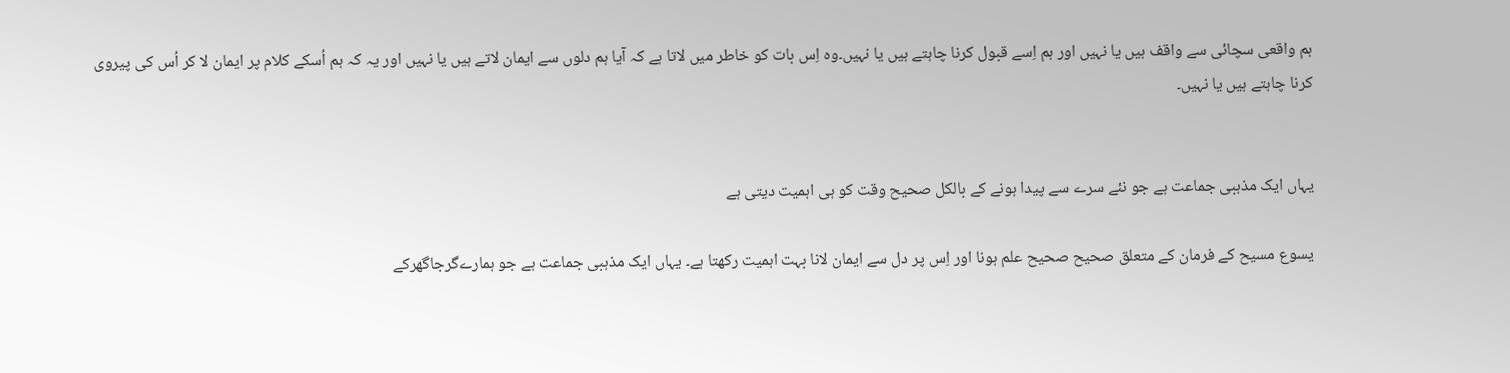ہم واقعی سچائی سے واقف ہیں یا نہیں اور ہم اِسے قبول کرنا چاہتے ہیں یا نہیں۔وہ اِس بات کو خاطر میں لاتا ہے کہ آیا ہم دلوں سے ایمان لاتے ہیں یا نہیں اور یہ کہ ہم اُسکے کلام پر ایمان لا کر اُس کی پیروی کرنا چاہتے ہیں یا نہیں۔


یہاں ایک مذہبی جماعت ہے جو نئے سرے سے پیدا ہونے کے بالکل صحیح وقت کو ہی اہمیت دیتی ہے

یسوع مسیح کے فرمان کے متعلق صحیح صحیح علم ہونا اور اِس پر دل سے ایمان لانا بہت اہمیت رکھتا ہے۔ یہاں ایک مذہبی جماعت ہے جو ہمارےگرجاگھرکے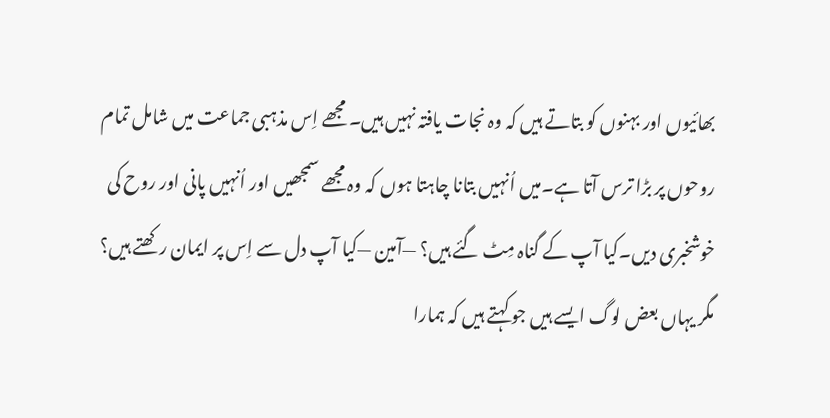بھائیوں اور بہنوں کو بتاتے ہیں کہ وہ نجات یافتہ نہیں ہیں۔ مجھے اِس مذہبی جماعت میں شامل تمام روحوں پر بڑا ترس آتا ہے۔میں اُنہیں بتانا چاہتا ہوں کہ وہ مجھے سمجھیں اور اُنہیں پانی اور روح کی خوشخبری دیں۔کیا آپ کے گناہ مِٹ گئے ہیں؟ —آمین —کیا آپ دل سے اِس پر ایمان رکھتے ہیں؟
مگر یہاں بعض لوگ ایسے ہیں جو کہتے ہیں کہ ہمارا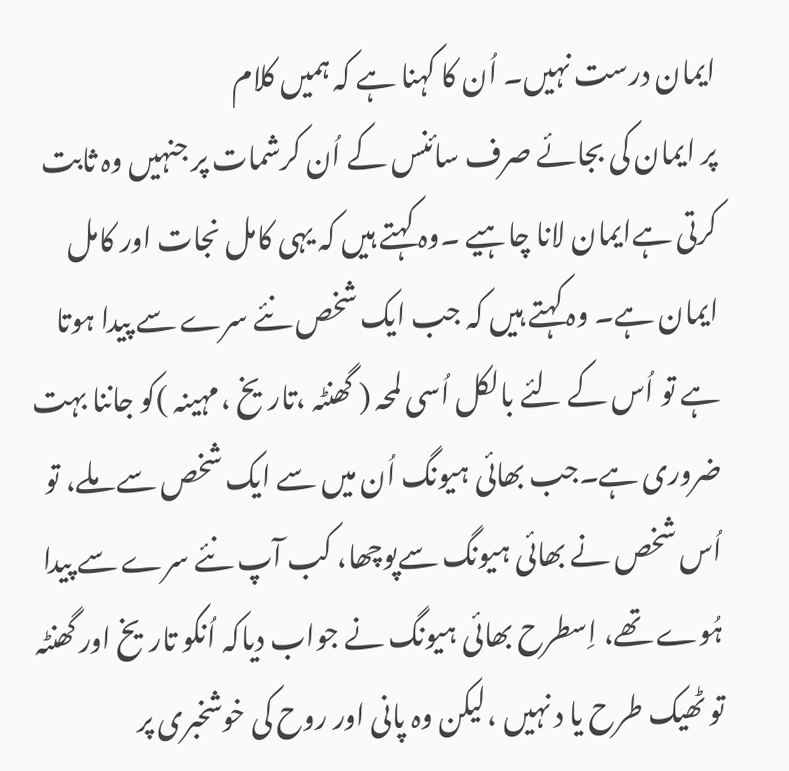ایمان درست نہیں۔ اُن کا کہنا ہے کہ ہمیں کلام
پر ایمان کی بجائے صرف سائنس کے اُن کرشمات پر جنہیں وہ ثابت کرتی ہےایمان لانا چاہیے ۔وہ کہتے ہیں کہ یہی کامل نجات اور کامل ایمان ہے۔ وہ کہتے ہیں کہ جب ایک شخص نئے سرے سے پیدا ہوتا ہے تو اُس کے لئے بالکل اُسی لمحہ ( گھنٹہ ،تاریخ ،مہینہ )کو جاننا بہت ضروری ہے۔جب بھائی ہیونگ اُن میں سے ایک شخص سے ملے، تو اُس شخص نے بھائی ہیونگ سےپوچھا، کب آپ نئے سرے سے پیدا ہُوے تھے، اِسطرح بھائی ہیونگ نے جواب دیاکہ اُنکو تاریخ اور گھنٹہ تو ٹھیک طرح یا د نہیں ،لیکن وہ پانی اور روح کی خوشخبری پر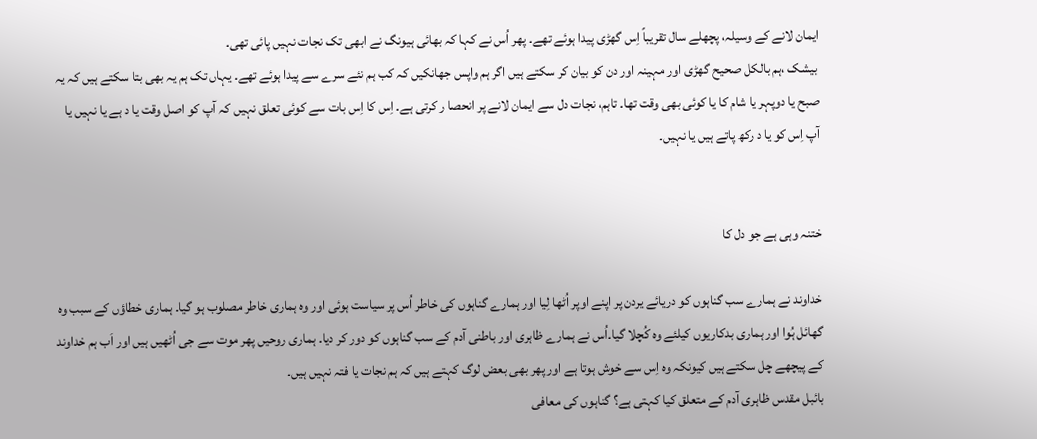ایمان لانے کے وسیلہ، پچھلے سال تقریباً اِس گھڑی پیدا ہوئے تھے۔ پھر اُس نے کہا کہ بھائی ہیونگ نے ابھی تک نجات نہیں پائی تھی۔
 بیشک ،ہم بالکل صحیح گھڑی اور مہینہ اور دن کو بیان کر سکتے ہیں اگر ہم واپس جھانکیں کہ کب ہم نئے سرے سے پیدا ہوئے تھے۔ یہاں تک ہم یہ بھی بتا سکتے ہیں کہ یہ صبح یا دوپہر یا شام کا یا کوئی بھی وقت تھا۔ تاہم، نجات دل سے ایمان لانے پر انحصا ر کرتی ہے۔ اِس کا اِس بات سے کوئی تعلق نہیں کہ آپ کو اصل وقت یا د ہے یا نہیں یا آپ اِس کو یا د رکھ پاتے ہیں یا نہیں۔


ختنہ وہی ہے جو دل کا

خداوند نے ہمارے سب گناہوں کو دریائے یردن پر اپنے اوپر اُٹھا لِیا اور ہمارے گناہوں کی خاطر اُس پر سیاست ہوئی اور وہ ہماری خاطر مصلوب ہو گیا۔ ہماری خطاؤں کے سبب وہ گھائل ہُوا اور ہماری بدکاریوں کیلئے وہ کُچلا گیا۔اُس نے ہمارے ظاہری اور باطنی آدم کے سب گناہوں کو دور کر دیا۔ ہماری روحیں پھر موت سے جی اُٹھیں ہیں اور اَب ہم خداوند کے پیچھے چل سکتے ہیں کیونکہ وہ اِس سے خوش ہوتا ہے اور پھر بھی بعض لوگ کہتے ہیں کہ ہم نجات یا فتہ نہیں ہیں۔
بائبل مقدس ظاہری آدم کے متعلق کیا کہتی ہے؟ گناہوں کی معافی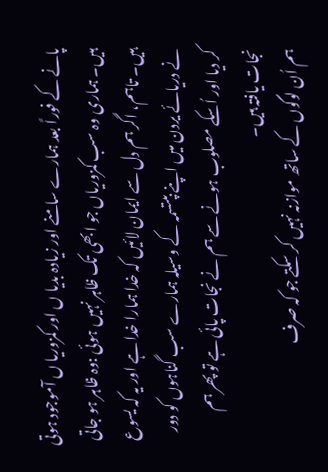پانے کے فوراً بعد ہمارے سامنے اور زیادہ بدیا ں اور کمزوریا ں آموجود ہوتی ہیں۔ ہماری وہ سب کمزوریاں جو ابھی تک ظاہر نہیں ہوئی :وہ ظاہر ہو جاتی ہیں۔ تاہم، اگر ہم دل سے ایمان لائیں کہ خدا ہمارا خدا ہے اور یہ کہ یسوع نے دریائے یردن میں اپنے بپتسمہ کے وسیلہ ہمارے سب گناہوں کو دور کر دیا اور اُسکے مصلوب ہونے سے ہم نے نجات پائی ہے تو پھر ہم نجات یافتہ ہیں۔
ہم اُن لوگوں کے ساتھ موازنہ نہیں کر سکتے جو کہ صرف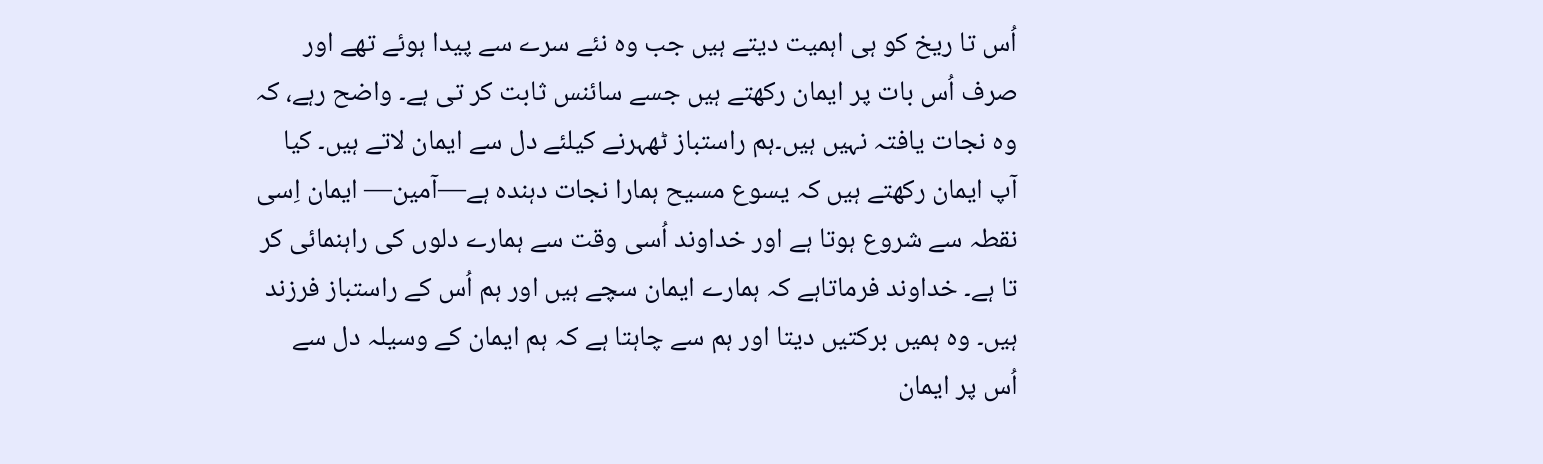اُس تا ریخ کو ہی اہمیت دیتے ہیں جب وہ نئے سرے سے پیدا ہوئے تھے اور صرف اُس بات پر ایمان رکھتے ہیں جسے سائنس ثابت کر تی ہے۔ واضح رہے، کہ وہ نجات یافتہ نہیں ہیں۔ہم راستباز ٹھہرنے کیلئے دل سے ایمان لاتے ہیں۔ کیا آپ ایمان رکھتے ہیں کہ یسوع مسیح ہمارا نجات دہندہ ہے—آمین— ایمان اِسی نقطہ سے شروع ہوتا ہے اور خداوند اُسی وقت سے ہمارے دلوں کی راہنمائی کر تا ہے۔ خداوند فرماتاہے کہ ہمارے ایمان سچے ہیں اور ہم اُس کے راستباز فرزند ہیں۔ وہ ہمیں برکتیں دیتا اور ہم سے چاہتا ہے کہ ہم ایمان کے وسیلہ دل سے اُس پر ایمان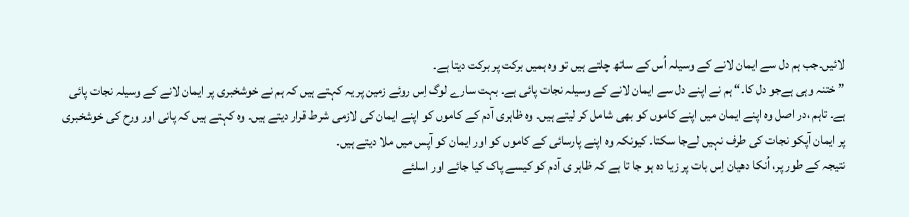لائیں۔جب ہم دل سے ایمان لانے کے وسیلہ اُس کے ساتھ چلتے ہیں تو وہ ہمیں برکت پر برکت دیتا ہے۔
” ختنہ وہی ہےجو دل کا۔“ ہم نے اپنے دل سے ایمان لانے کے وسیلہ نجات پائی ہے۔ بہت سارے لوگ اِس روئے زمین پر یہ کہتے ہیں کہ ہم نے خوشخبری پر ایمان لانے کے وسیلہ نجات پائی ہے۔ تاہم ،در اصل وہ اپنے ایمان میں اپنے کاموں کو بھی شامل کر لیتے ہیں۔ وہ ظاہری آدم کے کاموں کو اپنے ایمان کی لازمی شرط قرار دیتے ہیں۔ وہ کہتے ہیں کہ پانی اور ورح کی خوشخبری پر ایمان آپکو نجات کی طرف نہیں لےجا سکتا۔ کیونکہ وہ اپنے پارسائی کے کاموں کو اور ایمان کو آپس میں ملا دیتے ہیں۔
نتیجہ کے طور پر، اُنکا دھیان اِس بات پر زیا دہ ہو جا تا ہے کہ ظاہر ی آدم کو کیسے پاک کیا جائے اور اسلئے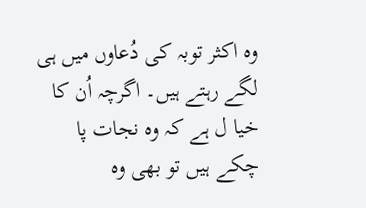وہ اکثر توبہ کی دُعاوں میں ہی لگے رہتے ہیں۔ اگرچہ اُن کا خیا ل ہے کہ وہ نجات پا چکے ہیں تو بھی وہ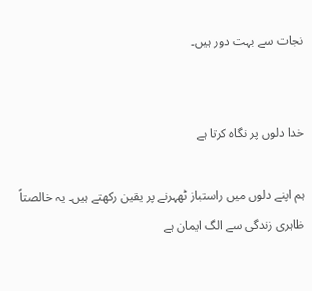نجات سے بہت دور ہیں۔


خدا دلوں پر نگاہ کرتا ہے

ہم اپنے دلوں میں راستباز ٹھہرنے پر یقین رکھتے ہیں۔ یہ خالصتاً ظاہری زندگی سے الگ ایمان ہے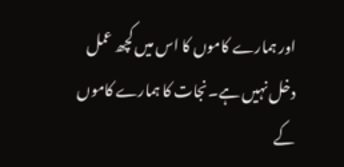اور ہمارے کاموں کا اس میں کچھ عمل دخل نہیں ہے۔نجات کا ہمارے کاموں کے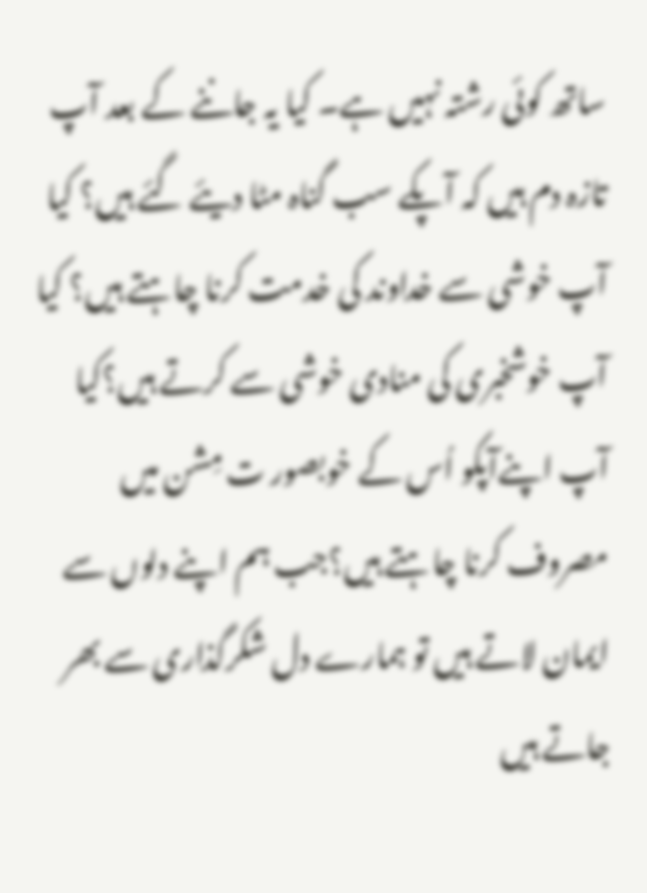ساتھ کوئی رشتہ نہیں ہے۔ کیا یہ جاننے کے بعد آپ تازہ دم ہیں کہ آپکے سب گناہ مٹا دیئے گئے ہیں؟ کیا آپ خوشی سے خداوند کی خدمت کرنا چاہتے ہیں؟ کیا آپ خوشخبری کی منادی خوشی سے کرتے ہیں؟کیا آپ اپنےآپکو اُس کے خوبصور ت مِشن میں مصروف کرنا چاہتے ہیں؟جب ہم اپنے دلوں سے ایمان لاتے ہیں تو ہمارے دل شکرگذاری سے بھر جاتے ہیں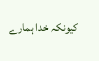کیونکہ خدا ہمارے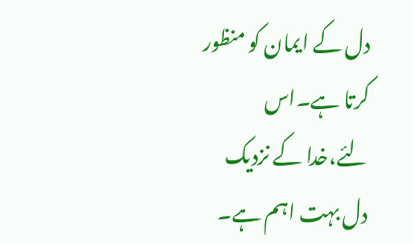دل کے ایمان کو منظور کرتا ہے۔اس لئے،خدا کے نزدیک دل بہت اہم ہے۔